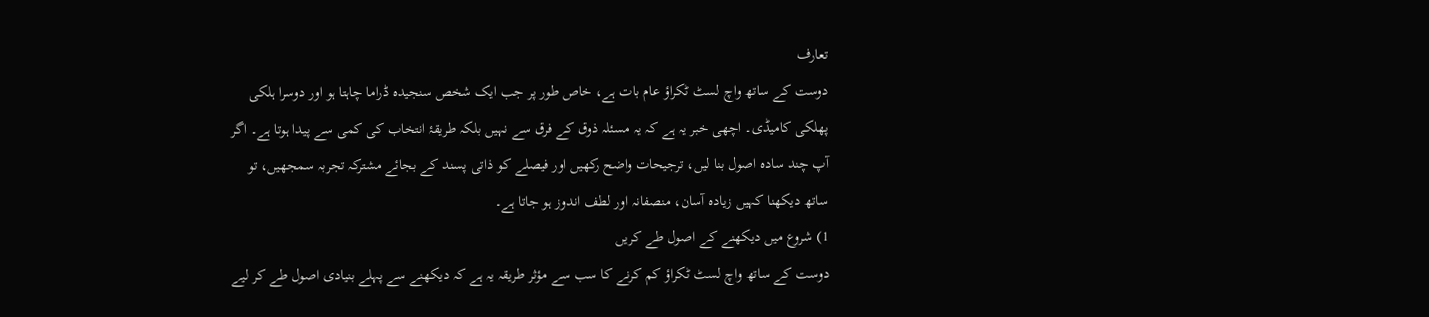تعارف
دوست کے ساتھ واچ لسٹ ٹکراؤ عام بات ہے، خاص طور پر جب ایک شخص سنجیدہ ڈراما چاہتا ہو اور دوسرا ہلکی پھلکی کامیڈی۔ اچھی خبر یہ ہے کہ یہ مسئلہ ذوق کے فرق سے نہیں بلکہ طریقۂ انتخاب کی کمی سے پیدا ہوتا ہے۔ اگر آپ چند سادہ اصول بنا لیں، ترجیحات واضح رکھیں اور فیصلے کو ذاتی پسند کے بجائے مشترکہ تجربہ سمجھیں، تو ساتھ دیکھنا کہیں زیادہ آسان، منصفانہ اور لطف اندوز ہو جاتا ہے۔
1) شروع میں دیکھنے کے اصول طے کریں
دوست کے ساتھ واچ لسٹ ٹکراؤ کم کرنے کا سب سے مؤثر طریقہ یہ ہے کہ دیکھنے سے پہلے بنیادی اصول طے کر لیے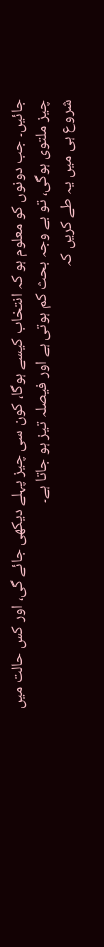جائیں۔ جب دونوں کو معلوم ہو کہ انتخاب کیسے ہوگا، کون سی چیز پہلے دیکھی جائے گی، اور کس حالت میں چیز ملتوی ہوگی، تو بے وجہ بحث کم ہوتی ہے اور فیصلہ تیز ہو جاتا ہے۔
شروع ہی میں یہ طے کریں کہ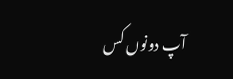آپ دونوں کس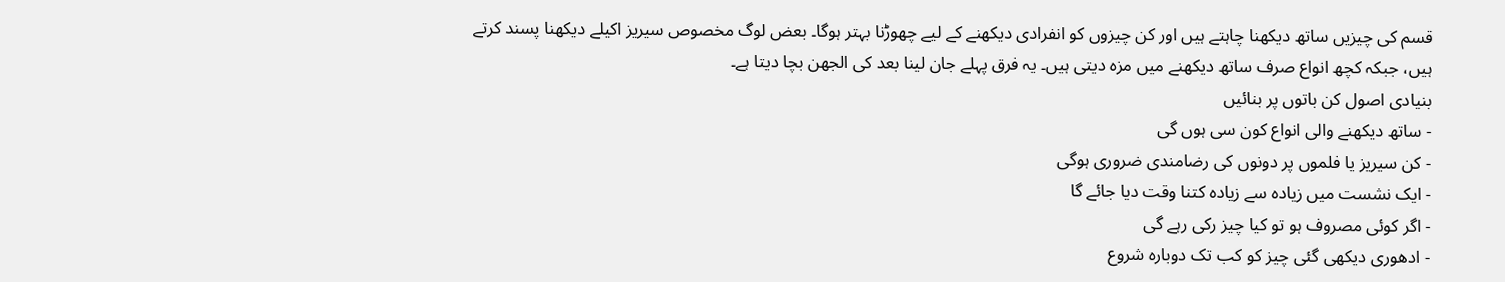قسم کی چیزیں ساتھ دیکھنا چاہتے ہیں اور کن چیزوں کو انفرادی دیکھنے کے لیے چھوڑنا بہتر ہوگا۔ بعض لوگ مخصوص سیریز اکیلے دیکھنا پسند کرتے ہیں، جبکہ کچھ انواع صرف ساتھ دیکھنے میں مزہ دیتی ہیں۔ یہ فرق پہلے جان لینا بعد کی الجھن بچا دیتا ہے۔
بنیادی اصول کن باتوں پر بنائیں
- ساتھ دیکھنے والی انواع کون سی ہوں گی
- کن سیریز یا فلموں پر دونوں کی رضامندی ضروری ہوگی
- ایک نشست میں زیادہ سے زیادہ کتنا وقت دیا جائے گا
- اگر کوئی مصروف ہو تو کیا چیز رکی رہے گی
- ادھوری دیکھی گئی چیز کو کب تک دوبارہ شروع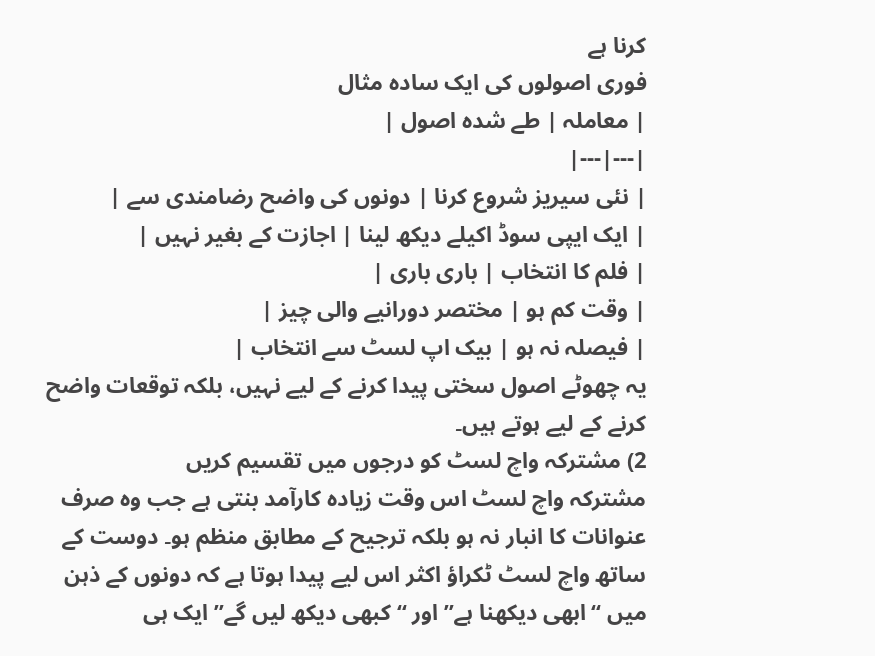کرنا ہے
فوری اصولوں کی ایک سادہ مثال
| معاملہ | طے شدہ اصول |
|---|---|
| نئی سیریز شروع کرنا | دونوں کی واضح رضامندی سے |
| ایک ایپی سوڈ اکیلے دیکھ لینا | اجازت کے بغیر نہیں |
| فلم کا انتخاب | باری باری |
| وقت کم ہو | مختصر دورانیے والی چیز |
| فیصلہ نہ ہو | بیک اپ لسٹ سے انتخاب |
یہ چھوٹے اصول سختی پیدا کرنے کے لیے نہیں، بلکہ توقعات واضح کرنے کے لیے ہوتے ہیں۔
2) مشترکہ واچ لسٹ کو درجوں میں تقسیم کریں
مشترکہ واچ لسٹ اس وقت زیادہ کارآمد بنتی ہے جب وہ صرف عنوانات کا انبار نہ ہو بلکہ ترجیح کے مطابق منظم ہو۔ دوست کے ساتھ واچ لسٹ ٹکراؤ اکثر اس لیے پیدا ہوتا ہے کہ دونوں کے ذہن میں “ابھی دیکھنا ہے” اور “کبھی دیکھ لیں گے” ایک ہی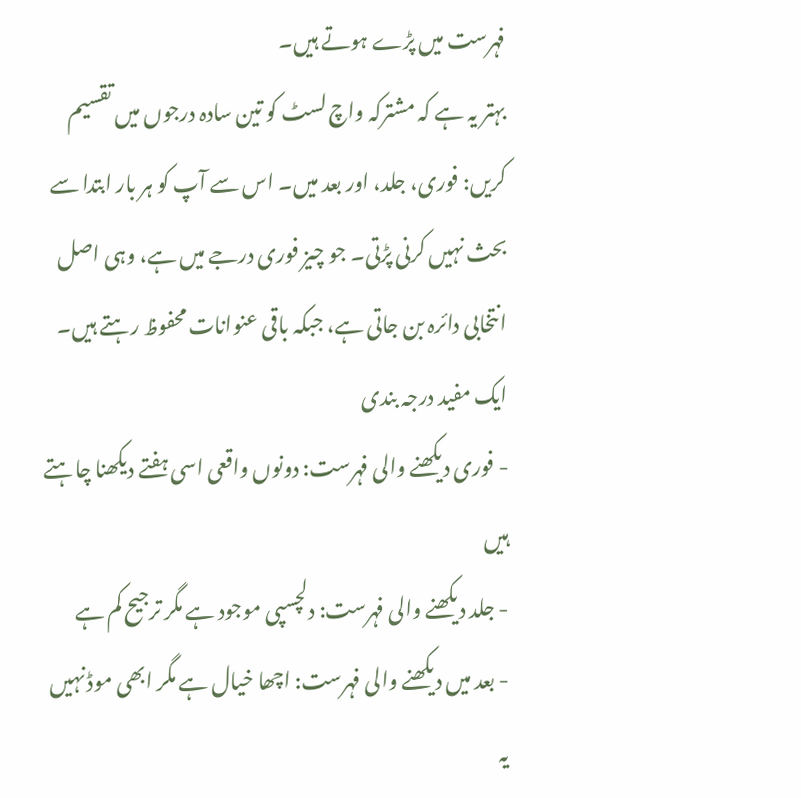فہرست میں پڑے ہوتے ہیں۔
بہتر یہ ہے کہ مشترکہ واچ لسٹ کو تین سادہ درجوں میں تقسیم کریں: فوری، جلد، اور بعد میں۔ اس سے آپ کو ہر بار ابتدا سے بحث نہیں کرنی پڑتی۔ جو چیز فوری درجے میں ہے، وہی اصل انتخابی دائرہ بن جاتی ہے، جبکہ باقی عنوانات محفوظ رہتے ہیں۔
ایک مفید درجہ بندی
- فوری دیکھنے والی فہرست: دونوں واقعی اسی ہفتے دیکھنا چاہتے ہیں
- جلد دیکھنے والی فہرست: دلچسپی موجود ہے مگر ترجیح کم ہے
- بعد میں دیکھنے والی فہرست: اچھا خیال ہے مگر ابھی موڈ نہیں
یہ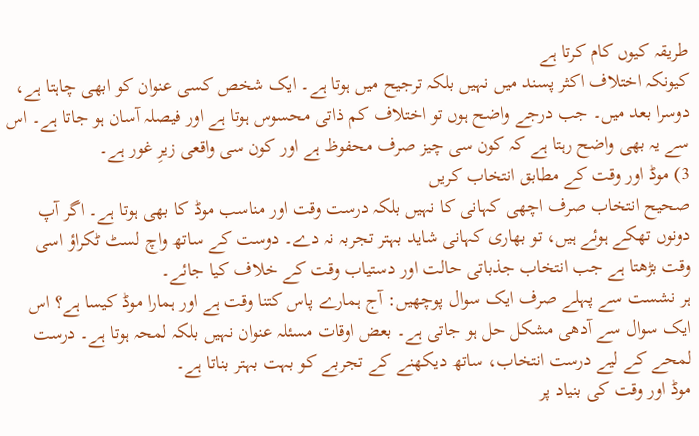طریقہ کیوں کام کرتا ہے
کیونکہ اختلاف اکثر پسند میں نہیں بلکہ ترجیح میں ہوتا ہے۔ ایک شخص کسی عنوان کو ابھی چاہتا ہے، دوسرا بعد میں۔ جب درجے واضح ہوں تو اختلاف کم ذاتی محسوس ہوتا ہے اور فیصلہ آسان ہو جاتا ہے۔ اس سے یہ بھی واضح رہتا ہے کہ کون سی چیز صرف محفوظ ہے اور کون سی واقعی زیرِ غور ہے۔
3) موڈ اور وقت کے مطابق انتخاب کریں
صحیح انتخاب صرف اچھی کہانی کا نہیں بلکہ درست وقت اور مناسب موڈ کا بھی ہوتا ہے۔ اگر آپ دونوں تھکے ہوئے ہیں، تو بھاری کہانی شاید بہتر تجربہ نہ دے۔ دوست کے ساتھ واچ لسٹ ٹکراؤ اسی وقت بڑھتا ہے جب انتخاب جذباتی حالت اور دستیاب وقت کے خلاف کیا جائے۔
ہر نشست سے پہلے صرف ایک سوال پوچھیں: آج ہمارے پاس کتنا وقت ہے اور ہمارا موڈ کیسا ہے؟ اس ایک سوال سے آدھی مشکل حل ہو جاتی ہے۔ بعض اوقات مسئلہ عنوان نہیں بلکہ لمحہ ہوتا ہے۔ درست لمحے کے لیے درست انتخاب، ساتھ دیکھنے کے تجربے کو بہت بہتر بناتا ہے۔
موڈ اور وقت کی بنیاد پر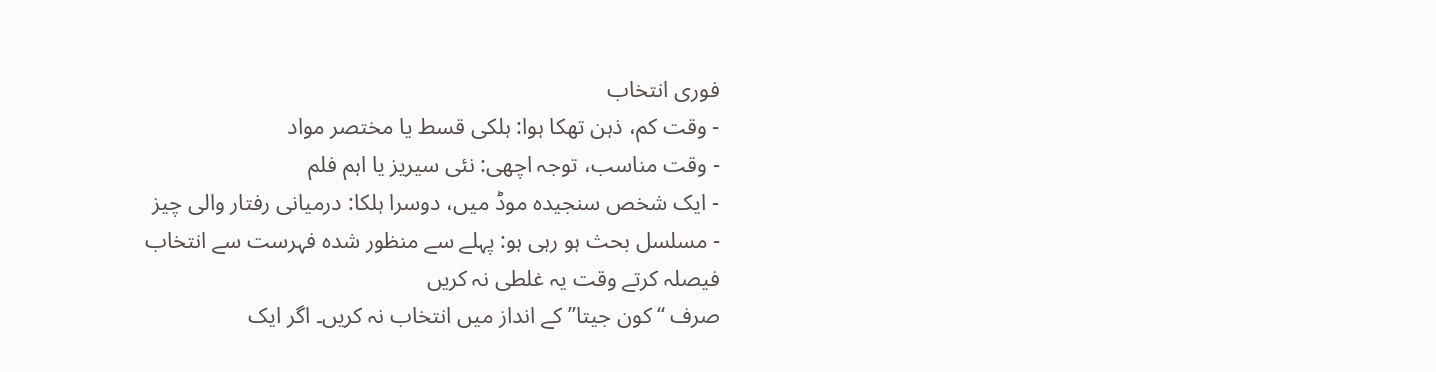فوری انتخاب
- وقت کم، ذہن تھکا ہوا: ہلکی قسط یا مختصر مواد
- وقت مناسب، توجہ اچھی: نئی سیریز یا اہم فلم
- ایک شخص سنجیدہ موڈ میں، دوسرا ہلکا: درمیانی رفتار والی چیز
- مسلسل بحث ہو رہی ہو: پہلے سے منظور شدہ فہرست سے انتخاب
فیصلہ کرتے وقت یہ غلطی نہ کریں
صرف “کون جیتا” کے انداز میں انتخاب نہ کریں۔ اگر ایک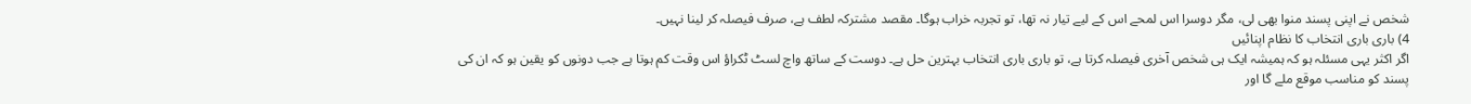شخص نے اپنی پسند منوا بھی لی، مگر دوسرا اس لمحے اس کے لیے تیار نہ تھا، تو تجربہ خراب ہوگا۔ مقصد مشترکہ لطف ہے، صرف فیصلہ کر لینا نہیں۔
4) باری باری انتخاب کا نظام اپنائیں
اگر اکثر یہی مسئلہ ہو کہ ہمیشہ ایک ہی شخص آخری فیصلہ کرتا ہے، تو باری باری انتخاب بہترین حل ہے۔ دوست کے ساتھ واچ لسٹ ٹکراؤ اس وقت کم ہوتا ہے جب دونوں کو یقین ہو کہ ان کی پسند کو مناسب موقع ملے گا اور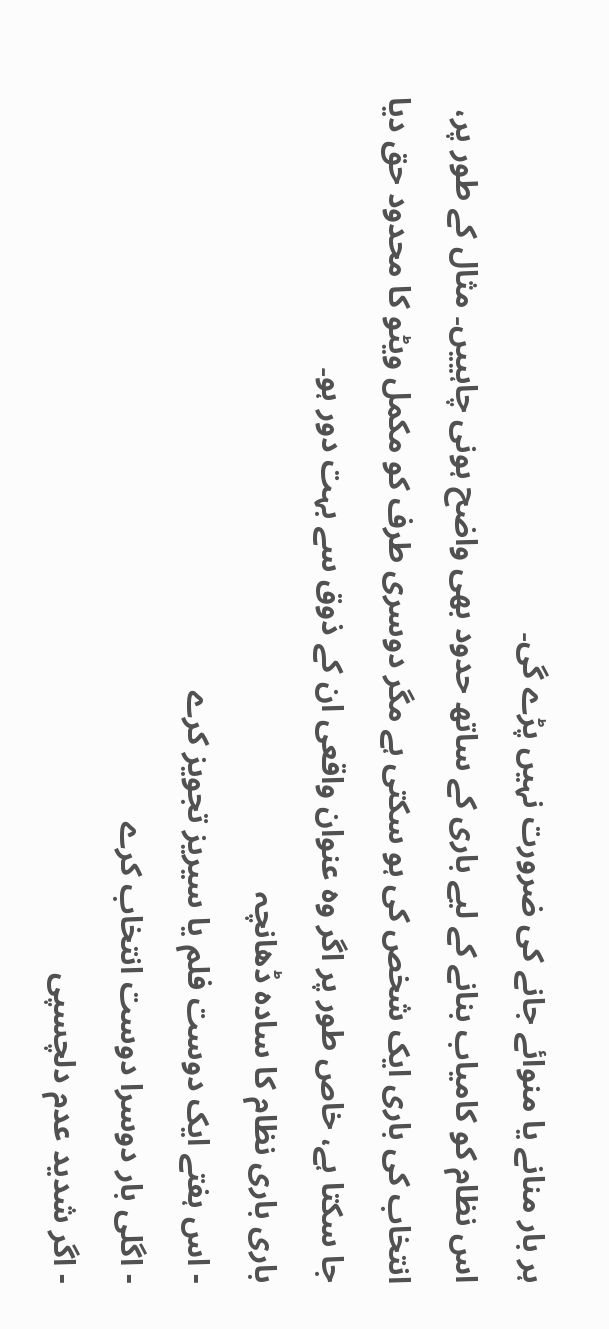ہر بار منانے یا منوائے جانے کی ضرورت نہیں پڑے گی۔
اس نظام کو کامیاب بنانے کے لیے باری کے ساتھ حدود بھی واضح ہونی چاہییں۔ مثال کے طور پر، انتخاب کی باری ایک شخص کی ہو سکتی ہے مگر دوسری طرف کو مکمل ویٹو کا محدود حق دیا جا سکتا ہے، خاص طور پر اگر وہ عنوان واقعی ان کے ذوق سے بہت دور ہو۔
باری باری نظام کا سادہ ڈھانچہ
- اس ہفتے ایک دوست فلم یا سیریز تجویز کرے
- اگلی بار دوسرا دوست انتخاب کرے
- اگر شدید عدم دلچسپی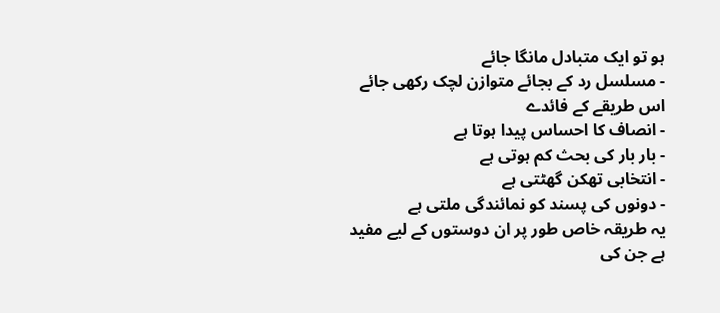ہو تو ایک متبادل مانگا جائے
- مسلسل رد کے بجائے متوازن لچک رکھی جائے
اس طریقے کے فائدے
- انصاف کا احساس پیدا ہوتا ہے
- بار بار کی بحث کم ہوتی ہے
- انتخابی تھکن گھٹتی ہے
- دونوں کی پسند کو نمائندگی ملتی ہے
یہ طریقہ خاص طور پر ان دوستوں کے لیے مفید ہے جن کی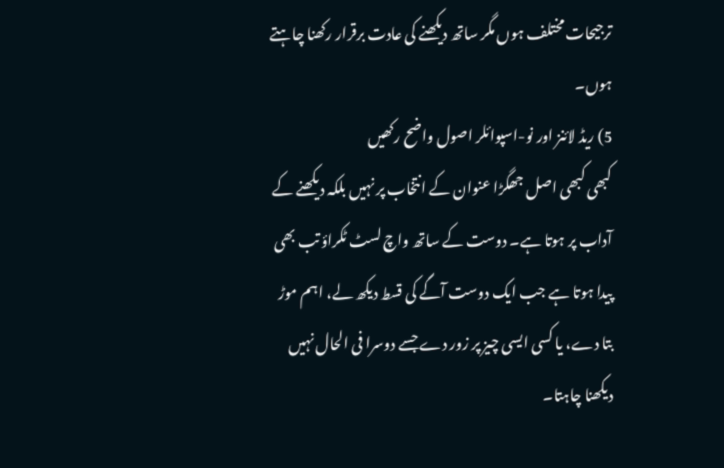ترجیحات مختلف ہوں مگر ساتھ دیکھنے کی عادت برقرار رکھنا چاہتے ہوں۔
5) ریڈ لائنز اور نو-اسپوائلر اصول واضح رکھیں
کبھی کبھی اصل جھگڑا عنوان کے انتخاب پر نہیں بلکہ دیکھنے کے آداب پر ہوتا ہے۔ دوست کے ساتھ واچ لسٹ ٹکراؤ تب بھی پیدا ہوتا ہے جب ایک دوست آگے کی قسط دیکھ لے، اہم موڑ بتا دے، یا کسی ایسی چیز پر زور دے جسے دوسرا فی الحال نہیں دیکھنا چاہتا۔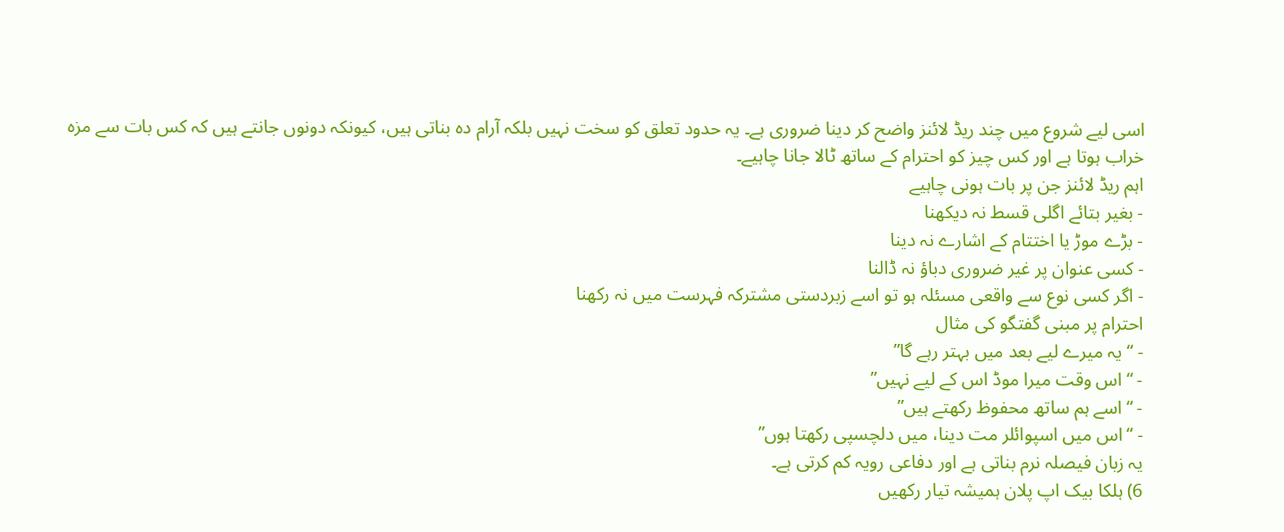اسی لیے شروع میں چند ریڈ لائنز واضح کر دینا ضروری ہے۔ یہ حدود تعلق کو سخت نہیں بلکہ آرام دہ بناتی ہیں، کیونکہ دونوں جانتے ہیں کہ کس بات سے مزہ خراب ہوتا ہے اور کس چیز کو احترام کے ساتھ ٹالا جانا چاہیے۔
اہم ریڈ لائنز جن پر بات ہونی چاہیے
- بغیر بتائے اگلی قسط نہ دیکھنا
- بڑے موڑ یا اختتام کے اشارے نہ دینا
- کسی عنوان پر غیر ضروری دباؤ نہ ڈالنا
- اگر کسی نوع سے واقعی مسئلہ ہو تو اسے زبردستی مشترکہ فہرست میں نہ رکھنا
احترام پر مبنی گفتگو کی مثال
- “یہ میرے لیے بعد میں بہتر رہے گا”
- “اس وقت میرا موڈ اس کے لیے نہیں”
- “اسے ہم ساتھ محفوظ رکھتے ہیں”
- “اس میں اسپوائلر مت دینا، میں دلچسپی رکھتا ہوں”
یہ زبان فیصلہ نرم بناتی ہے اور دفاعی رویہ کم کرتی ہے۔
6) ہلکا بیک اپ پلان ہمیشہ تیار رکھیں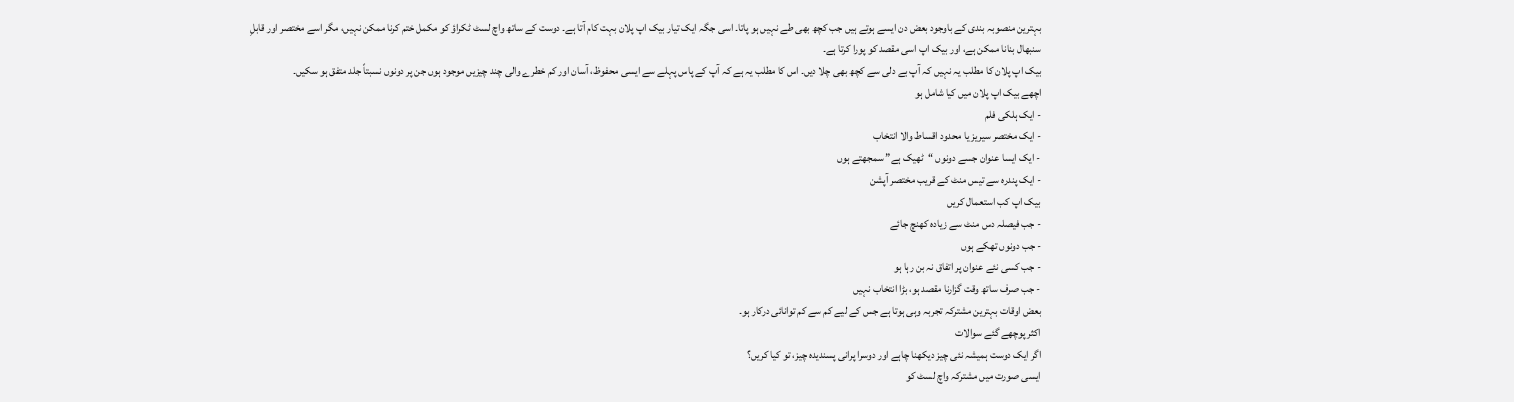بہترین منصوبہ بندی کے باوجود بعض دن ایسے ہوتے ہیں جب کچھ بھی طے نہیں ہو پاتا۔ اسی جگہ ایک تیار بیک اپ پلان بہت کام آتا ہے۔ دوست کے ساتھ واچ لسٹ ٹکراؤ کو مکمل ختم کرنا ممکن نہیں، مگر اسے مختصر اور قابلِ سنبھال بنانا ممکن ہے، اور بیک اپ اسی مقصد کو پورا کرتا ہے۔
بیک اپ پلان کا مطلب یہ نہیں کہ آپ بے دلی سے کچھ بھی چلا دیں۔ اس کا مطلب یہ ہے کہ آپ کے پاس پہلے سے ایسی محفوظ، آسان اور کم خطرے والی چند چیزیں موجود ہوں جن پر دونوں نسبتاً جلد متفق ہو سکیں۔
اچھے بیک اپ پلان میں کیا شامل ہو
- ایک ہلکی فلم
- ایک مختصر سیریز یا محدود اقساط والا انتخاب
- ایک ایسا عنوان جسے دونوں “ٹھیک ہے” سمجھتے ہوں
- ایک پندرہ سے تیس منٹ کے قریب مختصر آپشن
بیک اپ کب استعمال کریں
- جب فیصلہ دس منٹ سے زیادہ کھنچ جائے
- جب دونوں تھکے ہوں
- جب کسی نئے عنوان پر اتفاق نہ بن رہا ہو
- جب صرف ساتھ وقت گزارنا مقصد ہو، بڑا انتخاب نہیں
بعض اوقات بہترین مشترکہ تجربہ وہی ہوتا ہے جس کے لیے کم سے کم توانائی درکار ہو۔
اکثر پوچھے گئے سوالات
اگر ایک دوست ہمیشہ نئی چیز دیکھنا چاہے اور دوسرا پرانی پسندیدہ چیز، تو کیا کریں؟
ایسی صورت میں مشترکہ واچ لسٹ کو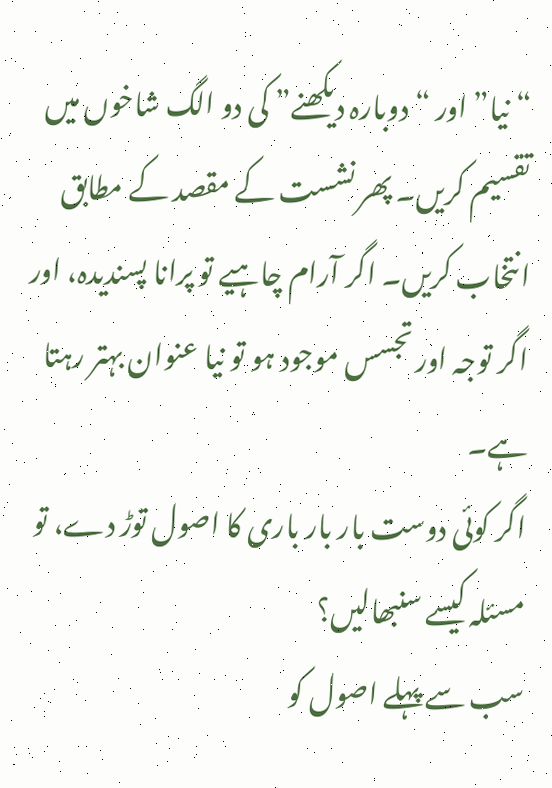“نیا” اور “دوبارہ دیکھنے” کی دو الگ شاخوں میں تقسیم کریں۔ پھر نشست کے مقصد کے مطابق انتخاب کریں۔ اگر آرام چاہیے تو پرانا پسندیدہ، اور اگر توجہ اور تجسس موجود ہو تو نیا عنوان بہتر رہتا ہے۔
اگر کوئی دوست بار بار باری کا اصول توڑ دے، تو مسئلہ کیسے سنبھالیں؟
سب سے پہلے اصول کو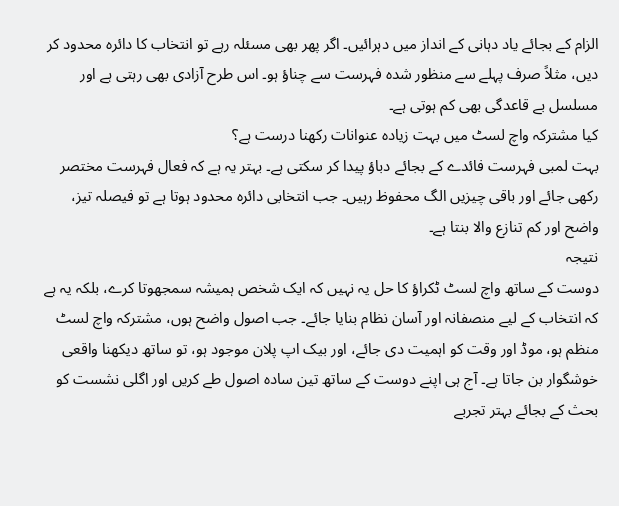الزام کے بجائے یاد دہانی کے انداز میں دہرائیں۔ اگر پھر بھی مسئلہ رہے تو انتخاب کا دائرہ محدود کر دیں، مثلاً صرف پہلے سے منظور شدہ فہرست سے چناؤ ہو۔ اس طرح آزادی بھی رہتی ہے اور مسلسل بے قاعدگی بھی کم ہوتی ہے۔
کیا مشترکہ واچ لسٹ میں بہت زیادہ عنوانات رکھنا درست ہے؟
بہت لمبی فہرست فائدے کے بجائے دباؤ پیدا کر سکتی ہے۔ بہتر یہ ہے کہ فعال فہرست مختصر رکھی جائے اور باقی چیزیں الگ محفوظ رہیں۔ جب انتخابی دائرہ محدود ہوتا ہے تو فیصلہ تیز، واضح اور کم تنازع والا بنتا ہے۔
نتیجہ
دوست کے ساتھ واچ لسٹ ٹکراؤ کا حل یہ نہیں کہ ایک شخص ہمیشہ سمجھوتا کرے، بلکہ یہ ہے کہ انتخاب کے لیے منصفانہ اور آسان نظام بنایا جائے۔ جب اصول واضح ہوں، مشترکہ واچ لسٹ منظم ہو، موڈ اور وقت کو اہمیت دی جائے، اور بیک اپ پلان موجود ہو، تو ساتھ دیکھنا واقعی خوشگوار بن جاتا ہے۔ آج ہی اپنے دوست کے ساتھ تین سادہ اصول طے کریں اور اگلی نشست کو بحث کے بجائے بہتر تجربے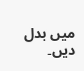میں بدل دیں۔